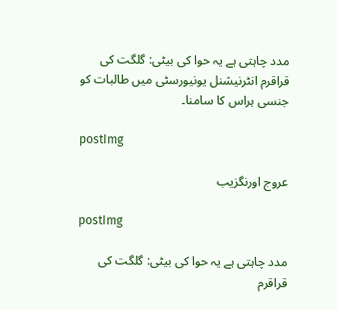مدد چاہتی ہے یہ حوا کی بیٹی: گلگت کی قراقرم انٹرنیشنل یونیورسٹی میں طالبات کو جنسی ہراس کا سامنا۔

postImg

عروج اورنگزیب

postImg

مدد چاہتی ہے یہ حوا کی بیٹی: گلگت کی قراقرم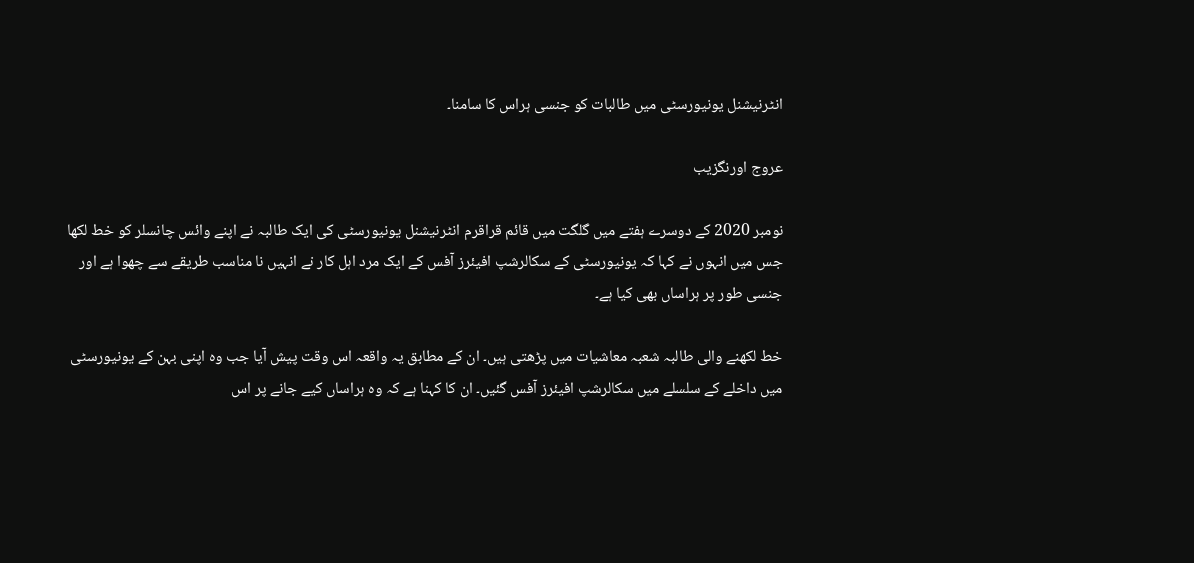انٹرنیشنل یونیورسٹی میں طالبات کو جنسی ہراس کا سامنا۔

عروج اورنگزیب

نومبر 2020 کے دوسرے ہفتے میں گلگت میں قائم قراقرم انٹرنیشنل یونیورسٹی کی ایک طالبہ نے اپنے وائس چانسلر کو خط لکھا جس میں انہوں نے کہا کہ یونیورسٹی کے سکالرشپ افیئرز آفس کے ایک مرد اہل کار نے انہیں نا مناسب طریقے سے چھوا ہے اور جنسی طور پر ہراساں بھی کیا ہے۔

خط لکھنے والی طالبہ شعبہ معاشیات میں پڑھتی ہیں۔ ان کے مطابق یہ واقعہ اس وقت پیش آیا جب وہ اپنی بہن کے یونیورسٹی میں داخلے کے سلسلے میں سکالرشپ افیئرز آفس گئیں۔ ان کا کہنا ہے کہ وہ ہراساں کیے جانے پر اس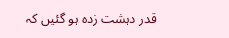قدر دہشت زدہ ہو گئیں کہ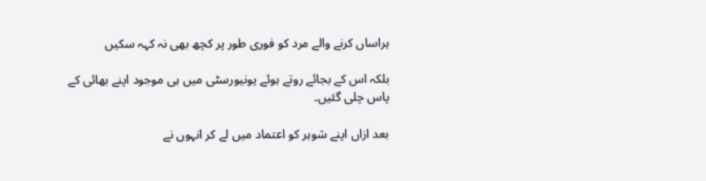ہراساں کرنے والے مرد کو فوری طور پر کچھ بھی نہ کہہ سکیں

بلکہ اس کے بجائے روتے ہوئے یونیورسٹی میں ہی موجود اپنے بھائی کے پاس چلی گئیں۔

بعد ازاں اپنے شوہر کو اعتماد میں لے کر انہوں نے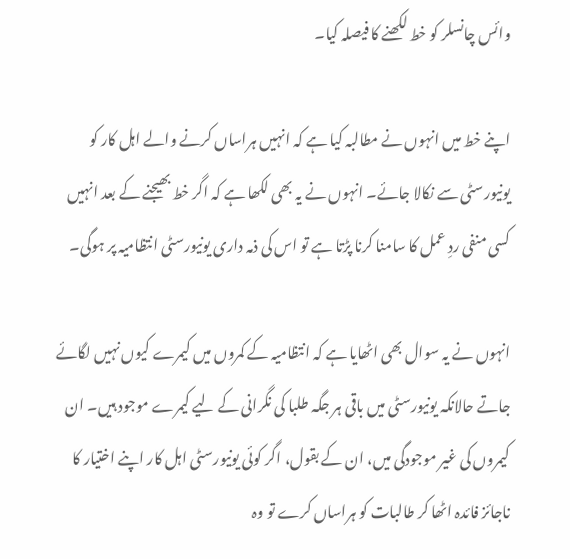وائس چانسلر کو خط لکھنے کا فیصلہ کیا۔

اپنے خط میں انہوں نے مطالبہ کیا ہے کہ انہیں ہراساں کرنے والے اہل کار کو یونیورسٹی سے نکالا جائے۔ انہوں نے یہ بھی لکھا ہے کہ اگر خط بھیجنے کے بعد انہیں کسی منفی ردِ عمل کا سامنا کرنا پڑتا ہے تو اس کی ذمہ داری یونیورسٹی انتظامیہ پر ہوگی۔

انہوں نے یہ سوال بھی اٹھایا ہے کہ انتظامیہ کے کمروں میں کیمرے کیوں نہیں لگائے جاتے حالانکہ یونیورسٹی میں باقی ہر جگہ طلبا کی نگرانی کے لیے کیمرے موجود ہیں۔ ان کیمروں کی غیر موجودگی میں، ان کے بقول، اگر کوئی یونیورسٹی اہل کار اپنے اختیار کا ناجائز فائدہ اٹھا کر طالبات کو ہراساں کرے تو وہ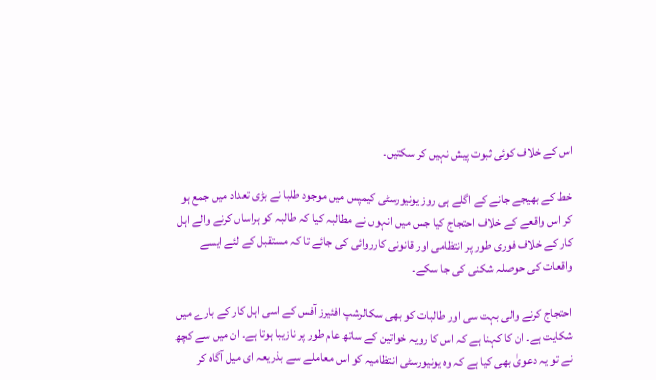اس کے خلاف کوئی ثبوت پیش نہیں کر سکتیں۔

خط کے بھیجے جانے کے اگلے ہی روز یونیورسٹی کیمپس میں موجود طلبا نے بڑی تعداد میں جمع ہو کر اس واقعے کے خلاف احتجاج کیا جس میں انہوں نے مطالبہ کیا کہ طالبہ کو ہراساں کرنے والے اہل کار کے خلاف فوری طور پر انتظامی اور قانونی کارروائی کی جائے تا کہ مستقبل کے لئے ایسے واقعات کی حوصلہ شکنی کی جا سکے۔

احتجاج کرنے والی بہت سی اور طالبات کو بھی سکالرشپ افئیرز آفس کے اسی اہل کار کے بارے میں شکایت ہے۔ ان کا کہنا ہے کہ اس کا رویہ خواتین کے ساتھ عام طور پر نازیبا ہوتا ہے۔ ان میں سے کچھ نے تو یہ دعویٰ بھی کیا ہے کہ وہ یونیورسٹی انتظامیہ کو اس معاملے سے بذریعہ ای میل آگاہ کر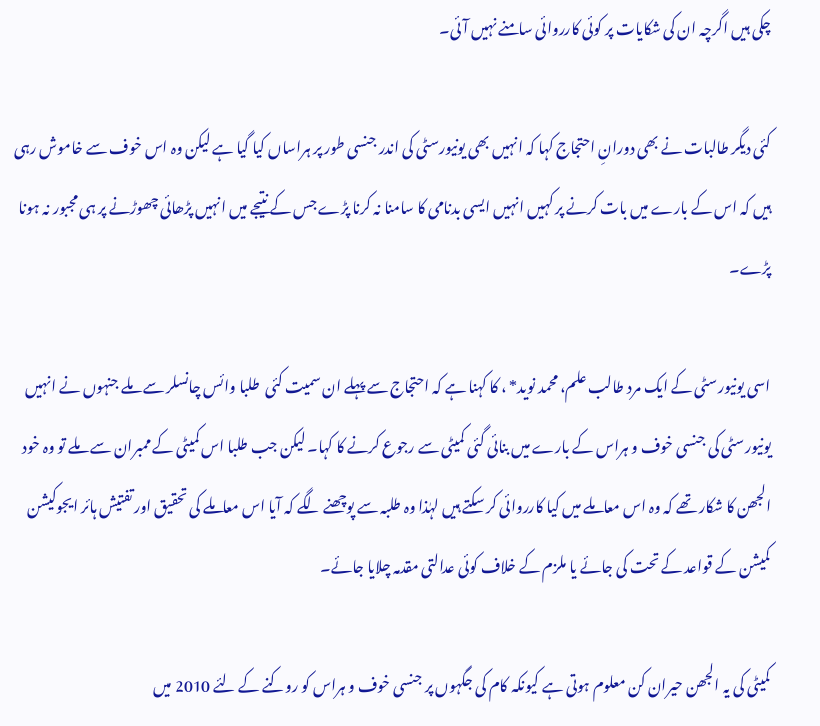چکی ہیں اگرچہ ان کی شکایات پر کوئی کارروائی سامنے نہیں آئی۔

کئی دیگر طالبات نے بھی دورانِ احتجاج کہا کہ انہیں بھی یونیورسٹی کی اندر جنسی طور پر ہراساں کیا گیا ہے لیکن وہ اس خوف سے خاموش رہی ہیں کہ اس کے بارے میں بات کرنے پر کہیں انہیں ایسی بدنامی کا سامنا نہ کرنا پڑے جس کے نتیجے میں انہیں پڑھائی چھوڑنے پر ہی مجبور نہ ہونا پڑے۔

اسی یونیورسٹی کے ایک مرد طالب علم، محمد نوید* ، کا کہنا ہے کہ احتجاج سے پہلے ان سمیت کئی  طلبا وائس چانسلر سے ملے جنہوں نے انہیں یونیورسٹی کی جنسی خوف و ہراس کے بارے میں بنائی گئی کمیٹی سے رجوع کرنے کا کہا۔ لیکن جب طلبا اس کمیٹی کے ممبران سے ملے تو وہ خود الجھن کا شکار تھے کہ وہ اس معاملے میں کیا کارروائی کر سکتے ہیں لہٰذا وہ طلبہ سے پوچھنے لگے کہ آیا اس معاملے کی تحقیق اور تفتیش ہائر ایجوکیشن کمیشن کے قواعد کے تحت کی جائے یا ملزم کے خلاف کوئی عدالتی مقدمہ چلایا جائے۔

کمیٹی کی یہ الجھن حیران کن معلوم ہوتی ہے کیونکہ کام کی جگہوں پر جنسی خوف و ہراس کو روکنے کے لئے 2010 میں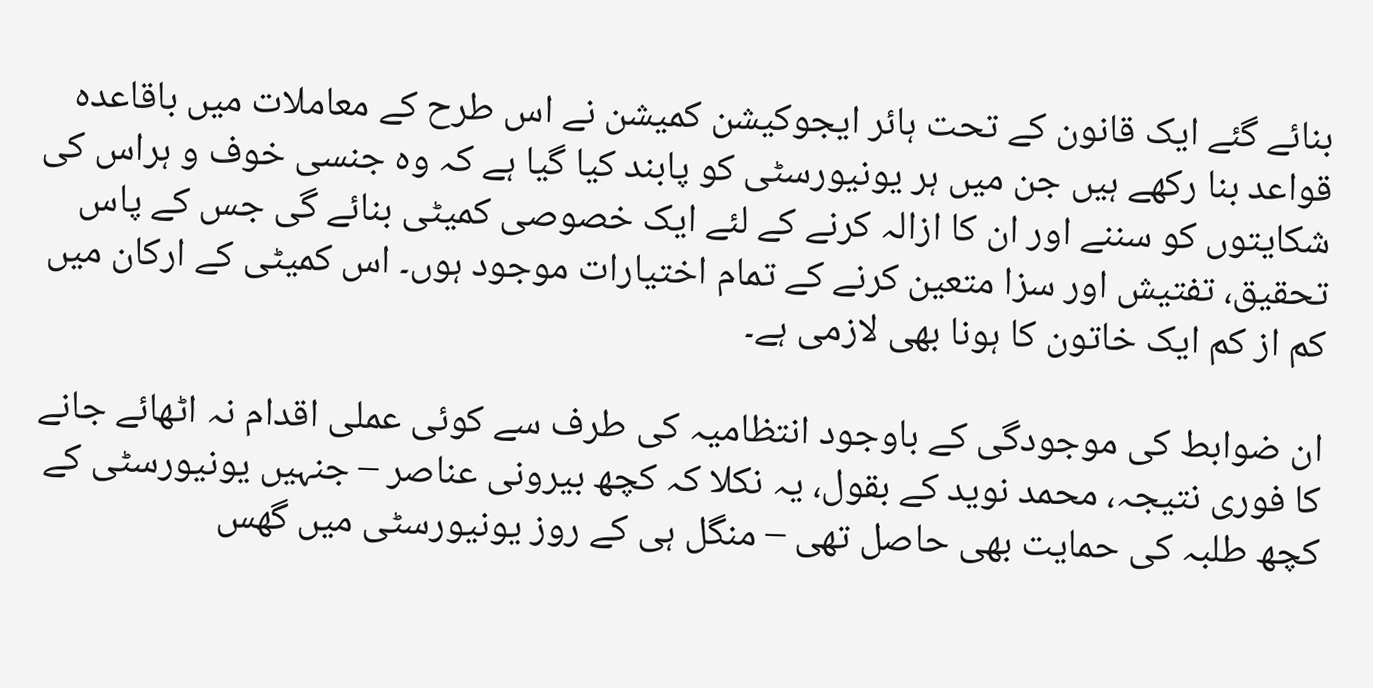بنائے گئے ایک قانون کے تحت ہائر ایجوکیشن کمیشن نے اس طرح کے معاملات میں باقاعدہ قواعد بنا رکھے ہیں جن میں ہر یونیورسٹی کو پابند کیا گیا ہے کہ وہ جنسی خوف و ہراس کی شکایتوں کو سننے اور ان کا ازالہ کرنے کے لئے ایک خصوصی کمیٹی بنائے گی جس کے پاس تحقیق، تفتیش اور سزا متعین کرنے کے تمام اختیارات موجود ہوں۔ اس کمیٹی کے ارکان میں کم از کم ایک خاتون کا ہونا بھی لازمی ہے۔

ان ضوابط کی موجودگی کے باوجود انتظامیہ کی طرف سے کوئی عملی اقدام نہ اٹھائے جانے کا فوری نتیجہ، محمد نوید کے بقول، یہ نکلا کہ کچھ بیرونی عناصر – جنہیں یونیورسٹی کے کچھ طلبہ کی حمایت بھی حاصل تھی – منگل ہی کے روز یونیورسٹی میں گھس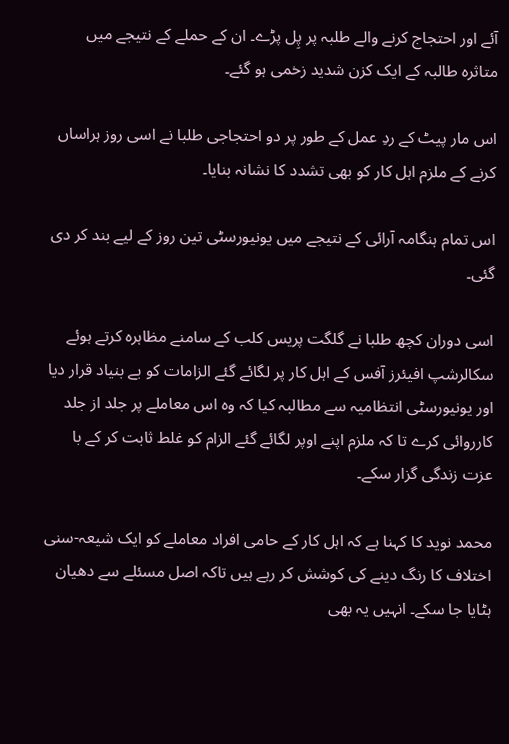آئے اور احتجاج کرنے والے طلبہ پر پِل پڑے۔ ان کے حملے کے نتیجے میں متاثرہ طالبہ کے ایک کزن شدید زخمی ہو گئے۔

اس مار پیٹ کے ردِ عمل کے طور پر دو احتجاجی طلبا نے اسی روز ہراساں کرنے کے ملزم اہل کار کو بھی تشدد کا نشانہ بنایا۔

اس تمام ہنگامہ آرائی کے نتیجے میں یونیورسٹی تین روز کے لیے بند کر دی گئی۔

اسی دوران کچھ طلبا نے گلگت پریس کلب کے سامنے مظاہرہ کرتے ہوئے سکالرشپ افیئرز آفس کے اہل کار پر لگائے گئے الزامات کو بے بنیاد قرار دیا اور یونیورسٹی انتظامیہ سے مطالبہ کیا کہ وہ اس معاملے پر جلد از جلد کارروائی کرے تا کہ ملزم اپنے اوپر لگائے گئے الزام کو غلط ثابت کر کے با عزت زندگی گزار سکے۔

محمد نوید کا کہنا ہے کہ اہل کار کے حامی افراد معاملے کو ایک شیعہ-سنی اختلاف کا رنگ دینے کی کوشش کر رہے ہیں تاکہ اصل مسئلے سے دھیان ہٹایا جا سکے۔ انہیں یہ بھی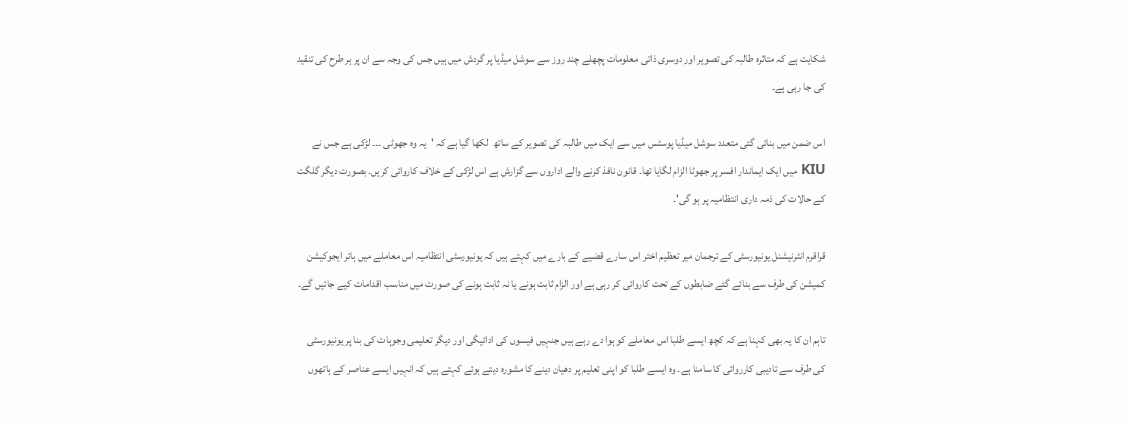شکایت ہے کہ متاثرہ طالبہ کی تصویر اور دوسری ذاتی معلومات پچھلے چند روز سے سوشل میڈیا پر گردش میں ہیں جس کی وجہ سے ان پر ہر طرح کی تنقید کی جا رہی ہے۔

اس ضمن میں بنائی گئی متعدد سوشل میڈیا پوسٹس میں سے ایک میں طالبہ کی تصویر کے ساتھ  لکھا گیا ہے کہ 'یہ وہ جھوٹی ۔۔۔ لڑکی ہے جس نے KIU میں ایک ایماندار افسر پر جھوٹا الزام لگایا تھا۔ قانون نافذ کرنے والے اداروں سے گزارش ہے اس لڑکی کے خلاف کاروائی کریں۔ بصورت دیگر گلگت کے حالات کی ذمہ داری انتظامیہ پر ہو گی'۔

قراقرم انٹرنیشنل یونیورسٹی کے ترجمان میر تعظیم اختر اس سارے قضیے کے بارے میں کہتے ہیں کہ یونیورسٹی انتظامیہ اس معاملے میں ہائر ایجوکیشن کمیشن کی طرف سے بنائے گئے ضابطوں کے تحت کاروائی کر رہی ہے اور الزام ثابت ہونے یا نہ ثابت ہونے کی صورت میں مناسب اقدامات کیے جائیں گے۔

تاہم ان کا یہ بھی کہنا ہے کہ کچھ ایسے طلبا اس معاملے کو ہوا دے رہے ہیں جنہیں فیسوں کی ادائیگی اور دیگر تعلیمی وجوہات کی بنا پر یونیورسٹی کی طرف سے تادیبی کارروائی کا سامنا ہے۔ وہ ایسے طلبا کو اپنی تعلیم پر دھیان دینے کا مشورہ دیتے ہوئے کہتے ہیں کہ انہیں ایسے عناصر کے ہاتھوں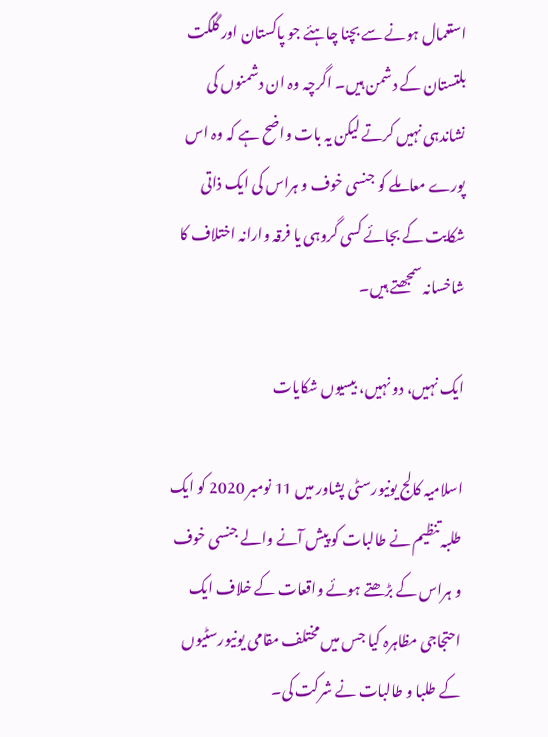استعمال ہونے سے بچنا چاہئے جو پاکستان اور گلگت بلتستان کے دشمن ہیں۔ اگرچہ وہ ان دشمنوں کی نشاندہی نہیں کرتے لیکن یہ بات واضح ہے کہ وہ اس پورے معاملے کو جنسی خوف و ہراس کی ایک ذاتی شکایت کے بجائے کسی گروہی یا فرقہ وارانہ اختلاف کا شاخسانہ سمجھتے ہیں۔

ایک نہیں، دو نہیں، بیسیوں شکایات

اسلامیہ کالج یونیورسٹی پشاور میں 11 نومبر 2020 کو ایک طلبہ تنظیم نے طالبات کو پیش آنے والے جنسی خوف و ہراس کے بڑھتے ہوئے واقعات کے خلاف ایک احتجاجی مظاہرہ کیا جس میں مختلف مقامی یونیورسٹیوں کے طلبا و طالبات نے شرکت کی۔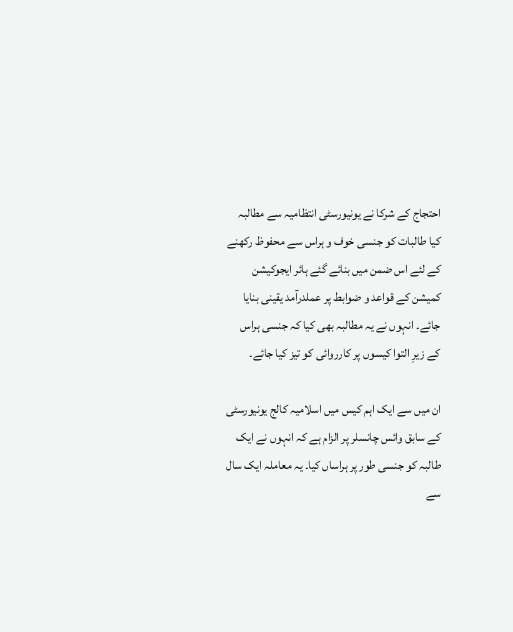احتجاج کے شرکا نے یونیورسٹی انتظامیہ سے مطالبہ کیا طالبات کو جنسی خوف و ہراس سے محفوظ رکھنے کے لئے اس ضمن میں بنائے گئے ہائر ایجوکیشن کمیشن کے قواعد و ضوابط پر عملدرآمد یقینی بنایا جائے۔ انہوں نے یہ مطالبہ بھی کیا کہ جنسی ہراس کے زیرِ التوا کیسوں پر کارروائی کو تیز کیا جائے۔

ان میں سے ایک اہم کیس میں اسلامیہ کالج یونیورسٹی کے سابق وائس چانسلر پر الزام ہے کہ انہوں نے ایک طالبہ کو جنسی طور پر ہراساں کیا۔ یہ معاملہ ایک سال سے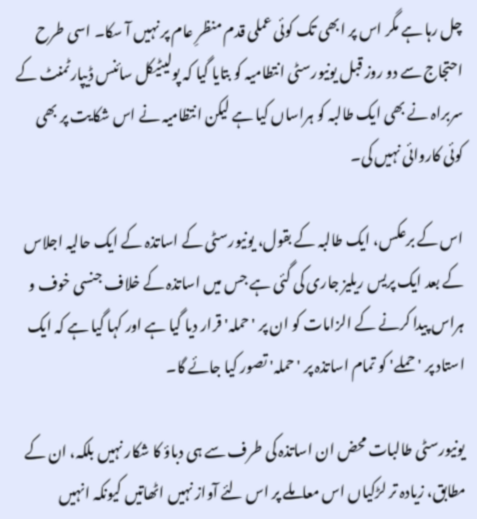چل رہا ہے مگر اس پر ابھی تک کوئی عملی قدم منظرِ عام پر نہیں آ سکا۔ اسی طرح احتجاج سے دو روز قبل یونیورسٹی انتطامیہ کو بتایا گیا کہ پولیٹیکل سائنس ڈیپارٹمنٹ کے سربراہ نے بھی ایک طالبہ کو ہراساں کیا ہے لیکن انتظامیہ نے اس شکایت پر بھی کوئی کاروائی نہیں کی۔

اس کے برعکس، ایک طالبہ کے بقول، یونیورسٹی کے اساتذہ کے ایک حالیہ اجلاس کے بعد ایک پریس ریلیز جاری کی گئی ہے جس میں اساتذہ کے خلاف جنسی خوف و ہراس پیدا کرنے کے الزامات کو ان پر 'حملہ' قرار دیا گیا ہے اور کہا گیا ہے کہ ایک استاد پر 'حملے' کو تمام اساتذہ پر 'حملہ' تصور کیا جائے گا۔

یونیورسٹی طالبات محض ان اساتذہ کی طرف سے ہی دباؤ کا شکار نہیں بلکہ، ان کے مطابق، زیادہ تر لڑکیاں اس معاملے پر اس لئے آواز نہیں اٹھاتیں کیونکہ انہیں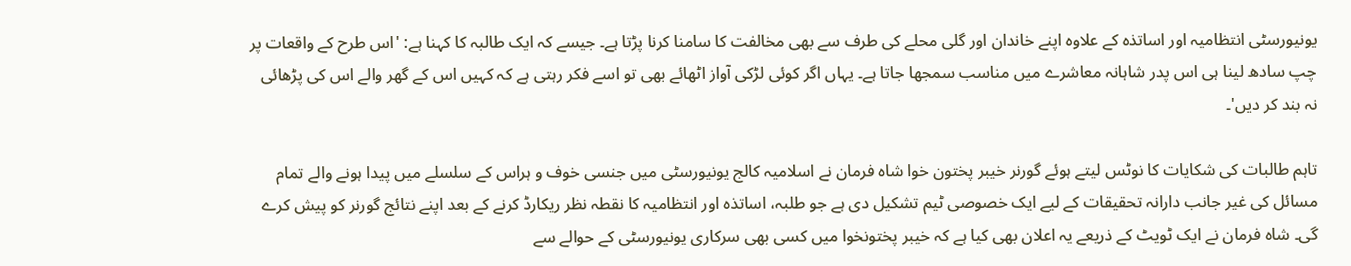یونیورسٹی انتظامیہ اور اساتذہ کے علاوہ اپنے خاندان اور گلی محلے کی طرف سے بھی مخالفت کا سامنا کرنا پڑتا ہے۔ جیسے کہ ایک طالبہ کا کہنا ہے: 'اس طرح کے واقعات پر چپ سادھ لینا ہی اس پدر شاہانہ معاشرے میں مناسب سمجھا جاتا ہے۔ یہاں اگر کوئی لڑکی آواز اٹھائے بھی تو اسے فکر رہتی ہے کہ کہیں اس کے گھر والے اس کی پڑھائی نہ بند کر دیں'۔

تاہم طالبات کی شکایات کا نوٹس لیتے ہوئے گورنر خیبر پختون خوا شاہ فرمان نے اسلامیہ کالج یونیورسٹی میں جنسی خوف و ہراس کے سلسلے میں پیدا ہونے والے تمام مسائل کی غیر جانب دارانہ تحقیقات کے لیے ایک خصوصی ٹیم تشکیل دی ہے جو طلبہ، اساتذہ اور انتظامیہ کا نقطہ نظر ریکارڈ کرنے کے بعد اپنے نتائج گورنر کو پیش کرے گی۔ شاہ فرمان نے ایک ٹویٹ کے ذریعے یہ اعلان بھی کیا ہے کہ خیبر پختونخوا میں کسی بھی سرکاری یونیورسٹی کے حوالے سے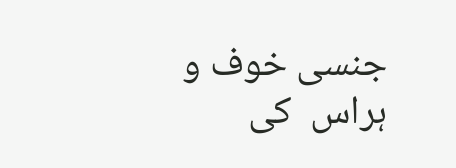جنسی خوف و ہراس  کی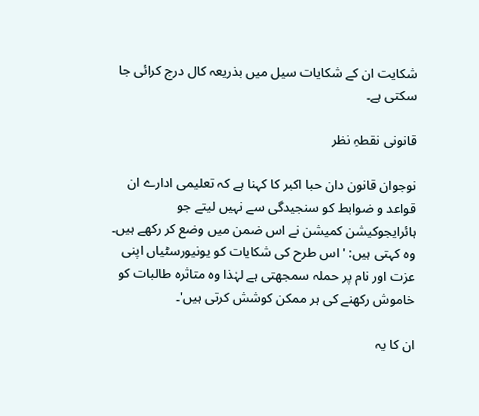شکایت ان کے شکایات سیل میں بذریعہ کال درج کرائی جا سکتی ہے۔

قانونی نقطہِ نظر

نوجوان قانون دان حبا اکبر کا کہنا ہے کہ تعلیمی ادارے ان قواعد و ضوابط کو سنجیدگی سے نہیں لیتے جو ہائرایجوکیشن کمیشن نے اس ضمن میں وضع کر رکھے ہیں۔ وہ کہتی ہیں: 'اس طرح کی شکایات کو یونیورسٹیاں اپنی عزت اور نام پر حملہ سمجھتی ہے لہٰذا وہ متاثرہ طالبات کو خاموش رکھنے کی ہر ممکن کوشش کرتی ہیں'۔

ان کا یہ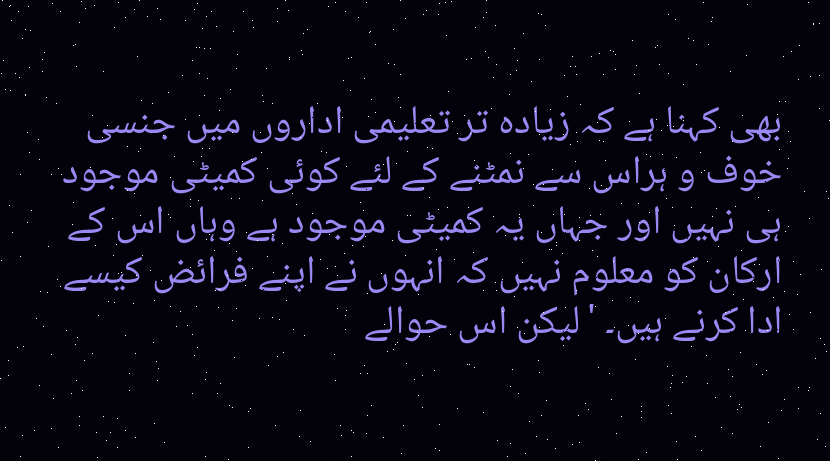بھی کہنا ہے کہ زیادہ تر تعلیمی اداروں میں جنسی خوف و ہراس سے نمٹنے کے لئے کوئی کمیٹی موجود ہی نہیں اور جہاں یہ کمیٹی موجود ہے وہاں اس کے ارکان کو معلوم نہیں کہ انہوں نے اپنے فرائض کیسے ادا کرنے ہیں۔ 'لیکن اس حوالے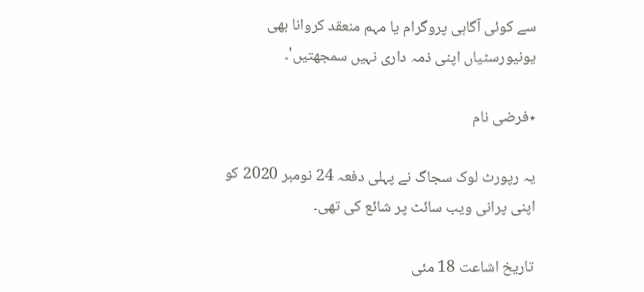سے کوئی آگاہی پروگرام یا مہم منعقد کروانا بھی یونیورسٹیاں اپنی ذمہ داری نہیں سمجھتیں'۔

٭فرضی نام

یہ رپورٹ لوک سجاگ نے پہلی دفعہ 24 نومبر 2020 کو اپنی پرانی ویب سائٹ پر شائع کی تھی۔

تاریخ اشاعت 18 مئی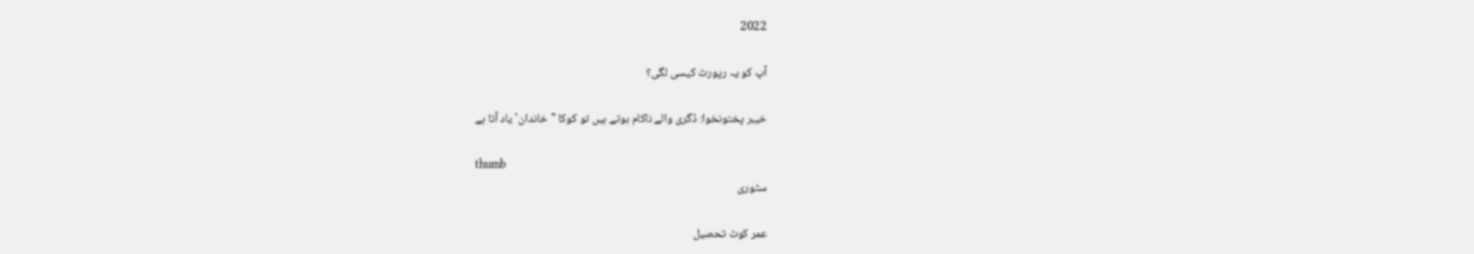2022

آپ کو یہ رپورٹ کیسی لگی؟

خیبر پختونخوا: ڈگری والے ناکام ہوتے ہیں تو کوکا "خاندان' یاد آتا ہے

thumb
سٹوری

عمر کوٹ تحصیل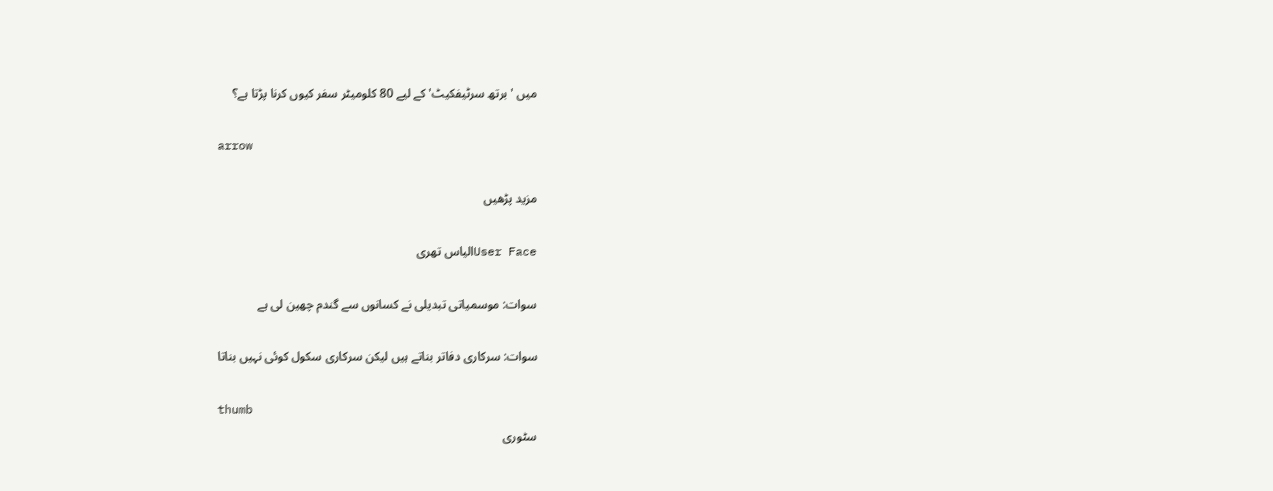میں 'برتھ سرٹیفکیٹ' کے لیے 80 کلومیٹر سفر کیوں کرنا پڑتا ہے؟

arrow

مزید پڑھیں

User Faceالیاس تھری

سوات: موسمیاتی تبدیلی نے کسانوں سے گندم چھین لی ہے

سوات: سرکاری دفاتر بناتے ہیں لیکن سرکاری سکول کوئی نہیں بناتا

thumb
سٹوری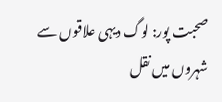صحبت پور: لوگ دیہی علاقوں سے شہروں میں نقل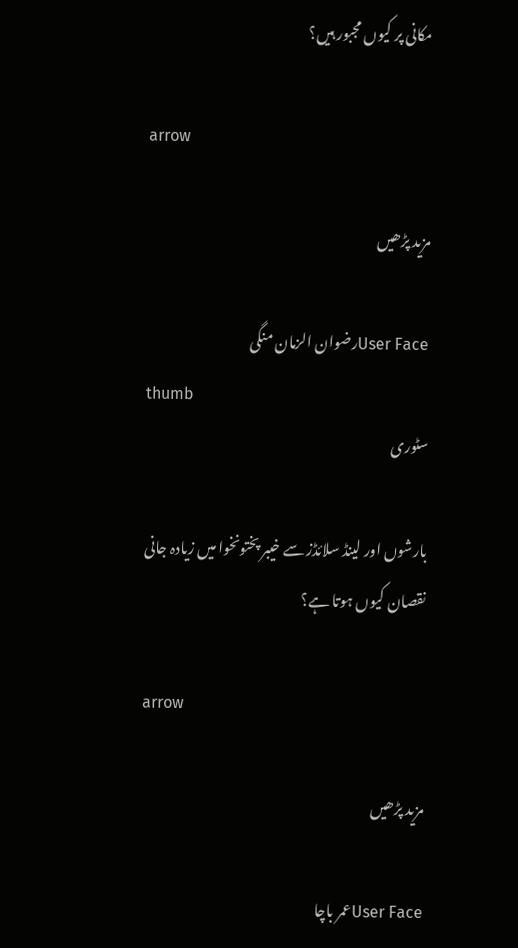مکانی پر کیوں مجبور ہیں؟

arrow

مزید پڑھیں

User Faceرضوان الزمان منگی
thumb
سٹوری

بارشوں اور لینڈ سلائڈز سے خیبر پختونخوا میں زیادہ جانی نقصان کیوں ہوتا ہے؟

arrow

مزید پڑھیں

User Faceعمر باچا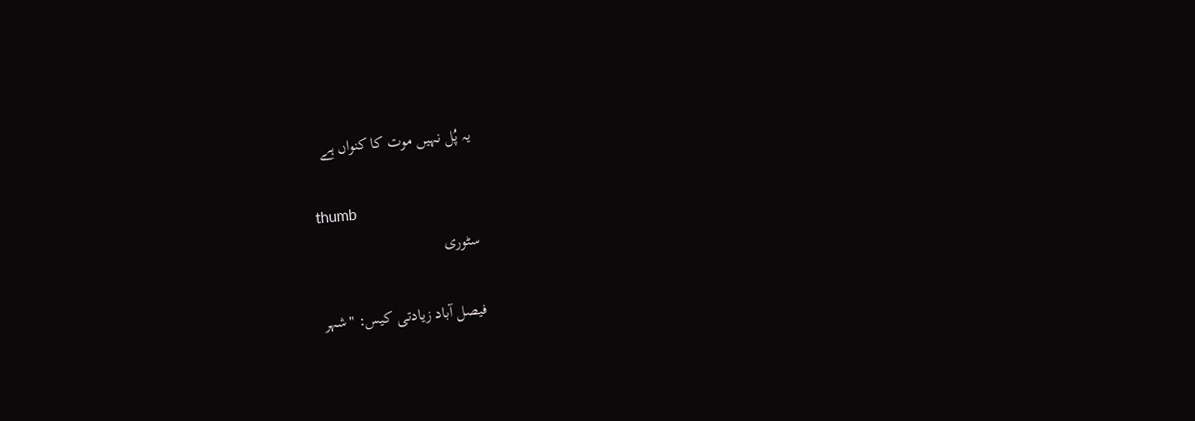یہ پُل نہیں موت کا کنواں ہے

thumb
سٹوری

فیصل آباد زیادتی کیس: "شہر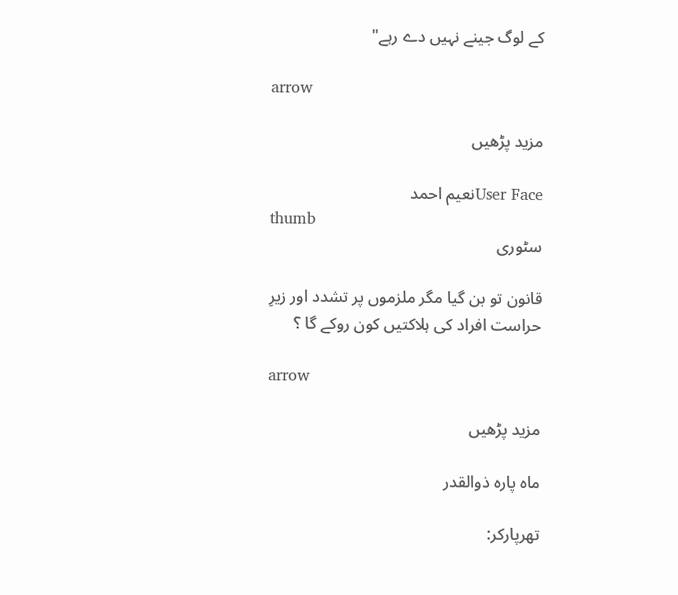کے لوگ جینے نہیں دے رہے"

arrow

مزید پڑھیں

User Faceنعیم احمد
thumb
سٹوری

قانون تو بن گیا مگر ملزموں پر تشدد اور زیرِ حراست افراد کی ہلاکتیں کون روکے گا ؟

arrow

مزید پڑھیں

ماہ پارہ ذوالقدر

تھرپارکر: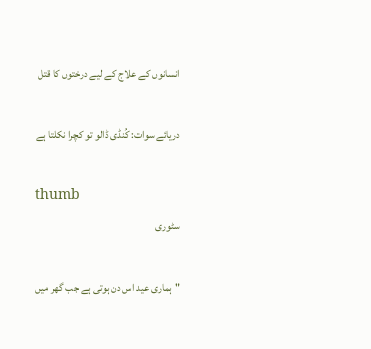انسانوں کے علاج کے لیے درختوں کا قتل

دریائے سوات: کُنڈی ڈالو تو کچرا نکلتا ہے

thumb
سٹوری

"ہماری عید اس دن ہوتی ہے جب گھر میں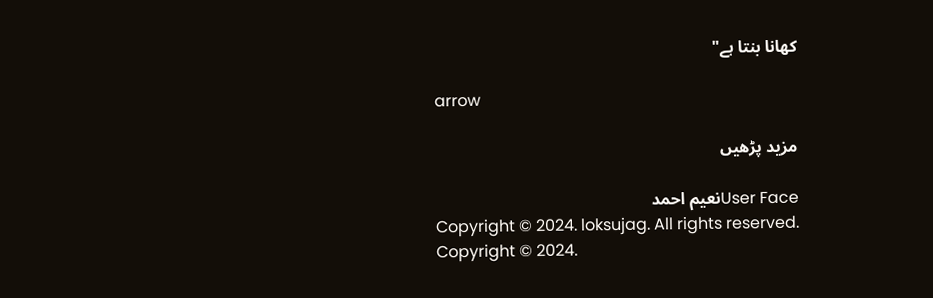کھانا بنتا ہے"

arrow

مزید پڑھیں

User Faceنعیم احمد
Copyright © 2024. loksujag. All rights reserved.
Copyright © 2024.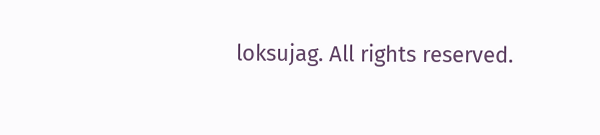loksujag. All rights reserved.